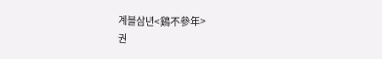계블삼년<鷄不參年>
권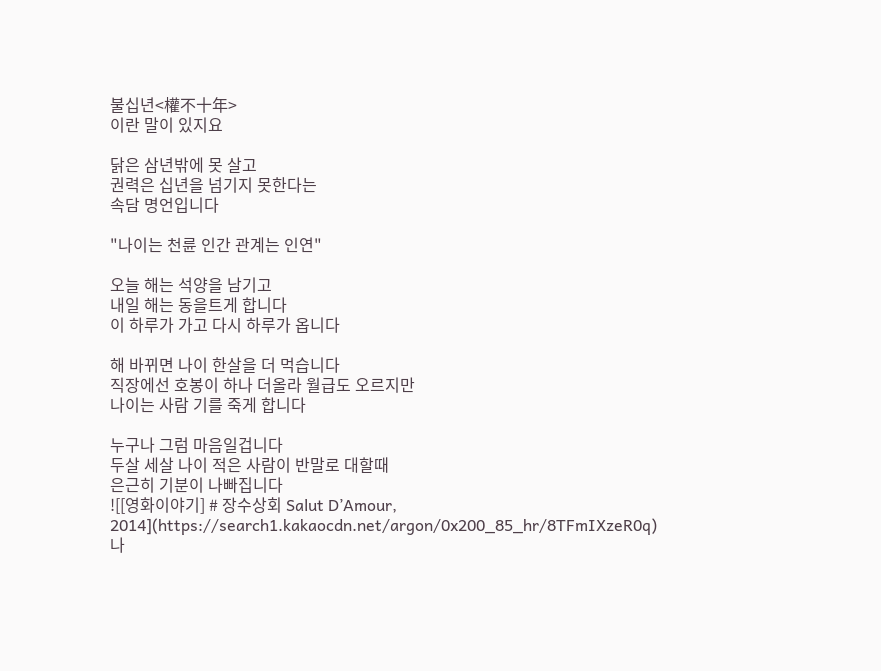불십년<權不十年>
이란 말이 있지요

닭은 삼년밖에 못 살고
권력은 십년을 넘기지 못한다는
속담 명언입니다

"나이는 천륜 인간 관계는 인연"

오늘 해는 석양을 남기고
내일 해는 동을트게 합니다
이 하루가 가고 다시 하루가 옵니다

해 바뀌면 나이 한살을 더 먹습니다
직장에선 호봉이 하나 더올라 월급도 오르지만
나이는 사람 기를 죽게 합니다

누구나 그럼 마음일겁니다
두살 세살 나이 적은 사람이 반말로 대할때
은근히 기분이 나빠집니다
![[영화이야기] # 장수상회 Salut D’Amour, 2014](https://search1.kakaocdn.net/argon/0x200_85_hr/8TFmIXzeR0q)
나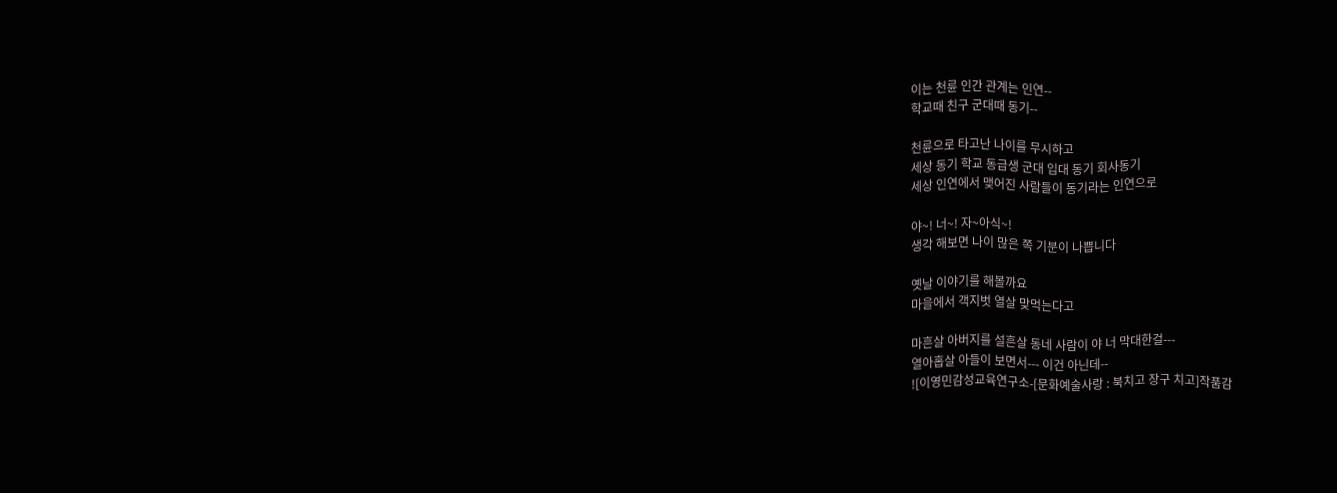이는 천륜 인간 관계는 인연--
학교때 친구 군대때 동기--

천륜으로 타고난 나이를 무시하고
세상 동기 학교 동급생 군대 입대 동기 회사동기
세상 인연에서 맺어진 사람들이 동기라는 인연으로

야~! 너~! 자~아식~!
생각 해보면 나이 많은 쪽 기분이 나쁩니다

옛날 이야기를 해볼까요
마을에서 객지벗 열살 맞먹는다고

마흔살 아버지를 설흔살 동네 사람이 야 너 막대한걸---
열아홉살 아들이 보면서--- 이건 아닌데--
![이영민감성교육연구소-[문화예술사랑 : 북치고 장구 치고]작품감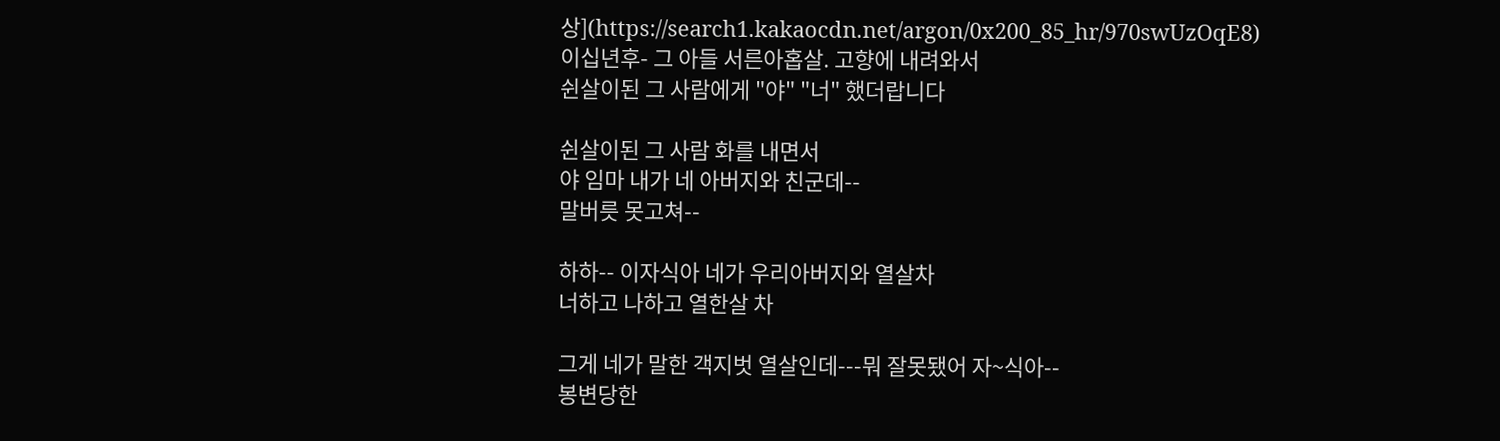상](https://search1.kakaocdn.net/argon/0x200_85_hr/970swUzOqE8)
이십년후- 그 아들 서른아홉살. 고향에 내려와서
쉰살이된 그 사람에게 "야" "너" 했더랍니다

쉰살이된 그 사람 화를 내면서
야 임마 내가 네 아버지와 친군데--
말버릇 못고쳐--

하하-- 이자식아 네가 우리아버지와 열살차
너하고 나하고 열한살 차

그게 네가 말한 객지벗 열살인데---뭐 잘못됐어 자~식아--
봉변당한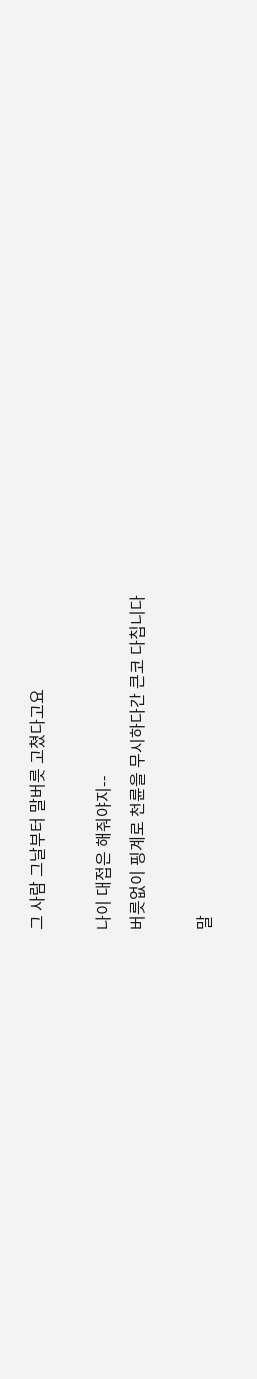그 사람 그날부터 말버릇 고쳤다고요

나이 대접은 해줘야지--
버릇없이 핑계로 천륜을 무시하다간 큰코 다칩니다

말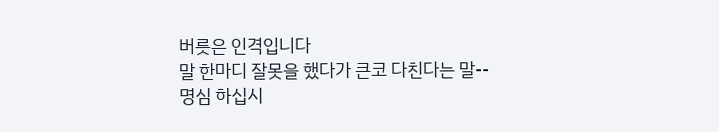버릇은 인격입니다
말 한마디 잘못을 했다가 큰코 다친다는 말--
명심 하십시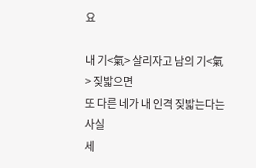요

내 기<氣> 살리자고 남의 기<氣> 짖밟으면
또 다른 네가 내 인격 짖밟는다는 사실
세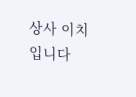상사 이치입니다